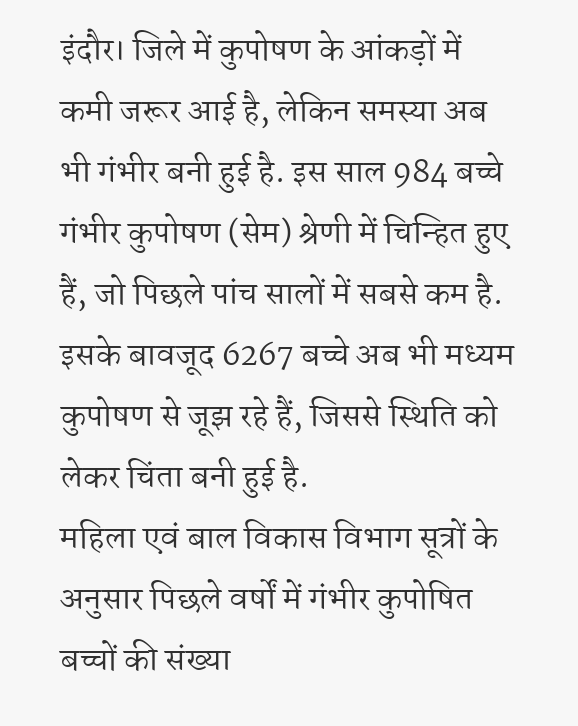इंदौर। जिले में कुपोषण के आंकड़ों में कमी जरूर आई है, लेकिन समस्या अब भी गंभीर बनी हुई है. इस साल 984 बच्चे गंभीर कुपोषण (सेम) श्रेणी में चिन्हित हुए हैं, जो पिछले पांच सालों में सबसे कम है. इसके बावजूद 6267 बच्चे अब भी मध्यम कुपोषण से जूझ रहे हैं, जिससे स्थिति को लेकर चिंता बनी हुई है.
महिला एवं बाल विकास विभाग सूत्रों के अनुसार पिछले वर्षों में गंभीर कुपोषित बच्चों की संख्या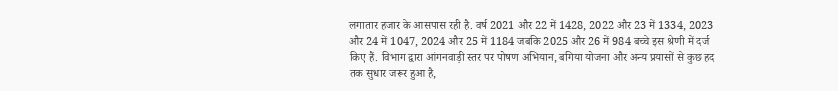लगातार हजार के आसपास रही है. वर्ष 2021 और 22 में 1428, 2022 और 23 में 1334, 2023 और 24 में 1047, 2024 और 25 में 1184 जबकि 2025 और 26 में 984 बच्चे इस श्रेणी में दर्ज किए हैं. विभाग द्वारा आंगनवाड़ी स्तर पर पोषण अभियान, बगिया योजना और अन्य प्रयासों से कुछ हद तक सुधार जरूर हुआ है,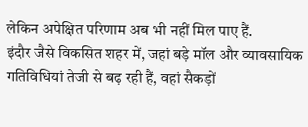लेकिन अपेक्षित परिणाम अब भी नहीं मिल पाए हैं.
इंदौर जैसे विकसित शहर में, जहां बड़े मॉल और व्यावसायिक गतिविधियां तेजी से बढ़ रही हैं, वहां सैकड़ों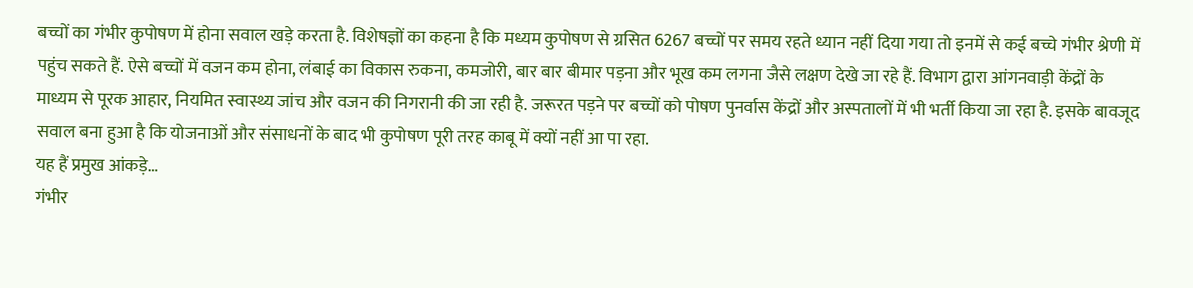बच्चों का गंभीर कुपोषण में होना सवाल खड़े करता है. विशेषज्ञों का कहना है कि मध्यम कुपोषण से ग्रसित 6267 बच्चों पर समय रहते ध्यान नहीं दिया गया तो इनमें से कई बच्चे गंभीर श्रेणी में पहुंच सकते हैं. ऐसे बच्चों में वजन कम होना, लंबाई का विकास रुकना, कमजोरी, बार बार बीमार पड़ना और भूख कम लगना जैसे लक्षण देखे जा रहे हैं. विभाग द्वारा आंगनवाड़ी केंद्रों के माध्यम से पूरक आहार, नियमित स्वास्थ्य जांच और वजन की निगरानी की जा रही है. जरूरत पड़ने पर बच्चों को पोषण पुनर्वास केंद्रों और अस्पतालों में भी भर्ती किया जा रहा है. इसके बावजूद सवाल बना हुआ है कि योजनाओं और संसाधनों के बाद भी कुपोषण पूरी तरह काबू में क्यों नहीं आ पा रहा.
यह हैं प्रमुख आंकड़े…
गंभीर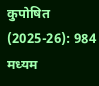कुपोषित (2025-26): 984
मध्यम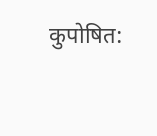कुपोषित: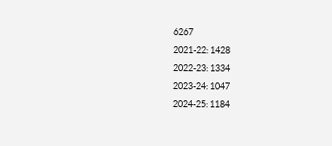6267
2021-22: 1428
2022-23: 1334
2023-24: 1047
2024-25: 1184